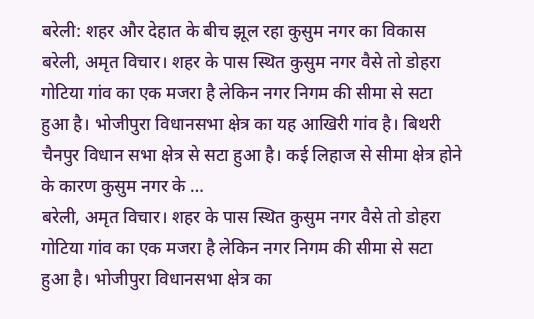बरेली: शहर और देहात के बीच झूल रहा कुसुम नगर का विकास
बरेली, अमृत विचार। शहर के पास स्थित कुसुम नगर वैसे तो डोहरा गोटिया गांव का एक मजरा है लेकिन नगर निगम की सीमा से सटा हुआ है। भोजीपुरा विधानसभा क्षेत्र का यह आखिरी गांव है। बिथरी चैनपुर विधान सभा क्षेत्र से सटा हुआ है। कई लिहाज से सीमा क्षेत्र होने के कारण कुसुम नगर के …
बरेली, अमृत विचार। शहर के पास स्थित कुसुम नगर वैसे तो डोहरा गोटिया गांव का एक मजरा है लेकिन नगर निगम की सीमा से सटा हुआ है। भोजीपुरा विधानसभा क्षेत्र का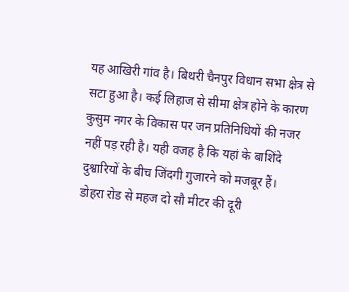यह आखिरी गांव है। बिथरी चैनपुर विधान सभा क्षेत्र से सटा हुआ है। कई लिहाज से सीमा क्षेत्र होने के कारण कुसुम नगर के विकास पर जन प्रतिनिधियों की नजर नहीं पड़ रही है। यही वजह है कि यहां के बाशिंदे दुश्वारियों के बीच जिंदगी गुजारने को मजबूर हैं।
डोहरा रोड से महज दो सौ मीटर की दूरी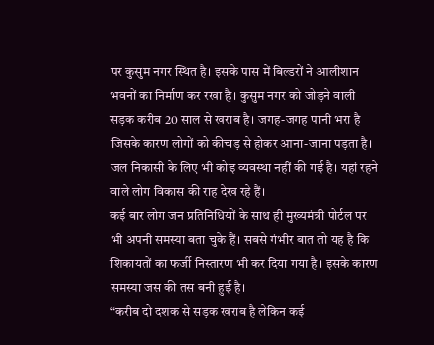पर कुसुम नगर स्थित है। इसके पास में बिल्डरों ने आलीशान भवनों का निर्माण कर रखा है। कुसुम नगर को जोड़ने वाली सड़क करीब 20 साल से खराब है। जगह-जगह पानी भरा है जिसके कारण लोगों को कीचड़ से होकर आना-जाना पड़ता है। जल निकासी के लिए भी कोइ व्यवस्था नहीं की गई है। यहां रहने वाले लोग विकास की राह देख रहे हैं।
कई बार लोग जन प्रतिनिधियों के साथ ही मुख्यमंत्री पोर्टल पर भी अपनी समस्या बता चुके हैं। सबसे गंभीर बात तो यह है कि शिकायतों का फर्जी निस्तारण भी कर दिया गया है। इसके कारण समस्या जस की तस बनी हुई है।
“करीब दो दशक से सड़क खराब है लेकिन कई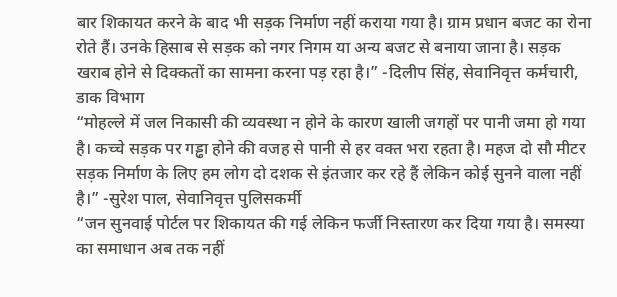बार शिकायत करने के बाद भी सड़क निर्माण नहीं कराया गया है। ग्राम प्रधान बजट का रोना रोते हैं। उनके हिसाब से सड़क को नगर निगम या अन्य बजट से बनाया जाना है। सड़क खराब होने से दिक्कतों का सामना करना पड़ रहा है।” -दिलीप सिंह, सेवानिवृत्त कर्मचारी, डाक विभाग
“मोहल्ले में जल निकासी की व्यवस्था न होने के कारण खाली जगहों पर पानी जमा हो गया है। कच्चे सड़क पर गड्ढा होने की वजह से पानी से हर वक्त भरा रहता है। महज दो सौ मीटर सड़क निर्माण के लिए हम लोग दो दशक से इंतजार कर रहे हैं लेकिन कोई सुनने वाला नहीं है।” -सुरेश पाल, सेवानिवृत्त पुलिसकर्मी
“जन सुनवाई पोर्टल पर शिकायत की गई लेकिन फर्जी निस्तारण कर दिया गया है। समस्या का समाधान अब तक नहीं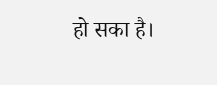हो सका है।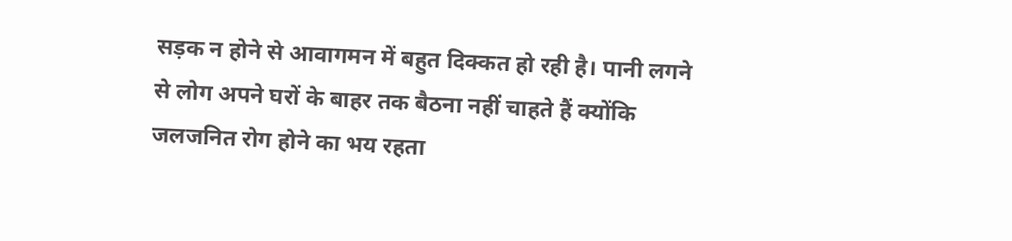सड़क न होने से आवागमन में बहुत दिक्कत हो रही है। पानी लगने से लोग अपने घरों के बाहर तक बैठना नहीं चाहते हैं क्योंकि जलजनित रोग होने का भय रहता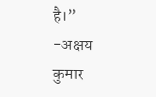है।” -अक्षय कुमार